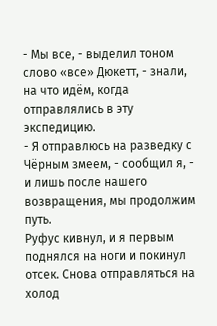- Мы все, - выделил тоном слово «все» Дюкетт, - знали, на что идём, когда отправлялись в эту экспедицию.
- Я отправлюсь на разведку с Чёрным змеем, - сообщил я, - и лишь после нашего возвращения, мы продолжим путь.
Руфус кивнул, и я первым поднялся на ноги и покинул отсек. Снова отправляться на холод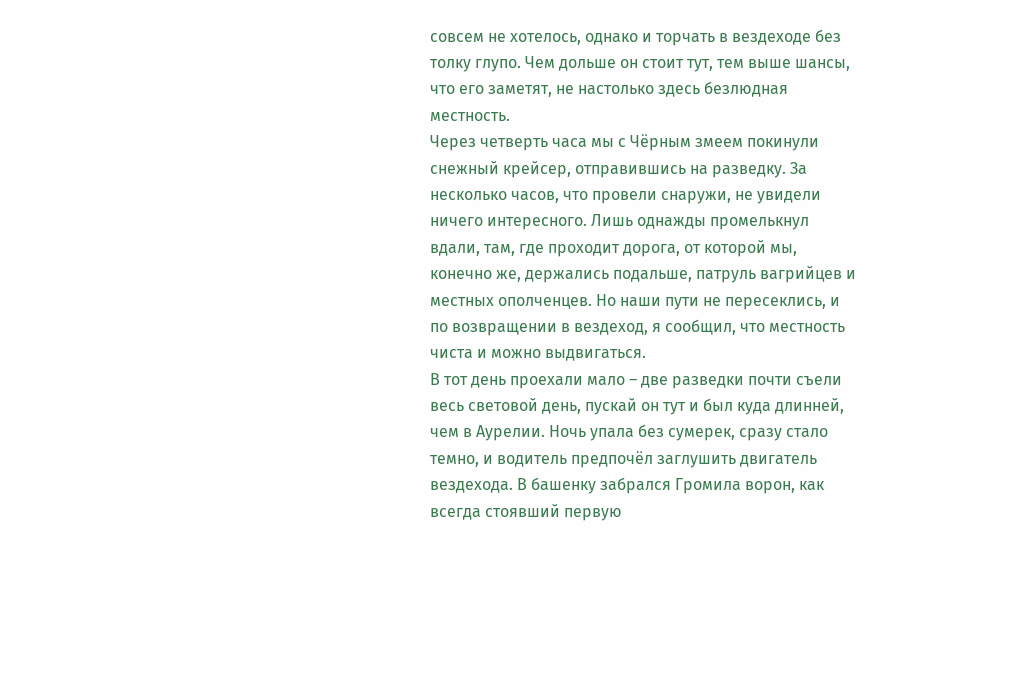совсем не хотелось, однако и торчать в вездеходе без толку глупо. Чем дольше он стоит тут, тем выше шансы, что его заметят, не настолько здесь безлюдная местность.
Через четверть часа мы с Чёрным змеем покинули снежный крейсер, отправившись на разведку. За несколько часов, что провели снаружи, не увидели ничего интересного. Лишь однажды промелькнул вдали, там, где проходит дорога, от которой мы, конечно же, держались подальше, патруль вагрийцев и местных ополченцев. Но наши пути не пересеклись, и по возвращении в вездеход, я сообщил, что местность чиста и можно выдвигаться.
В тот день проехали мало – две разведки почти съели весь световой день, пускай он тут и был куда длинней, чем в Аурелии. Ночь упала без сумерек, сразу стало темно, и водитель предпочёл заглушить двигатель вездехода. В башенку забрался Громила ворон, как всегда стоявший первую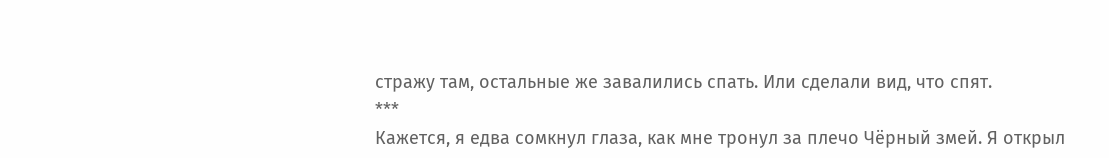стражу там, остальные же завалились спать. Или сделали вид, что спят.
***
Кажется, я едва сомкнул глаза, как мне тронул за плечо Чёрный змей. Я открыл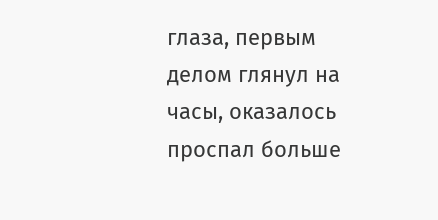глаза, первым делом глянул на часы, оказалось проспал больше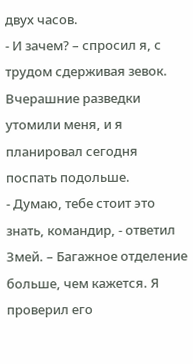двух часов.
- И зачем? – спросил я, с трудом сдерживая зевок. Вчерашние разведки утомили меня, и я планировал сегодня поспать подольше.
- Думаю, тебе стоит это знать, командир, - ответил Змей. – Багажное отделение больше, чем кажется. Я проверил его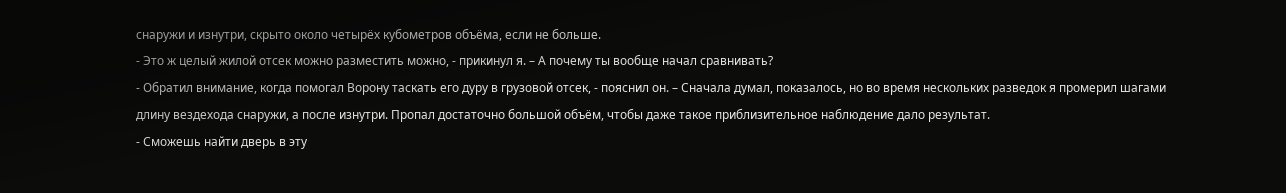снаружи и изнутри, скрыто около четырёх кубометров объёма, если не больше.
- Это ж целый жилой отсек можно разместить можно, - прикинул я. – А почему ты вообще начал сравнивать?
- Обратил внимание, когда помогал Ворону таскать его дуру в грузовой отсек, - пояснил он. – Сначала думал, показалось, но во время нескольких разведок я промерил шагами длину вездехода снаружи, а после изнутри. Пропал достаточно большой объём, чтобы даже такое приблизительное наблюдение дало результат.
- Сможешь найти дверь в эту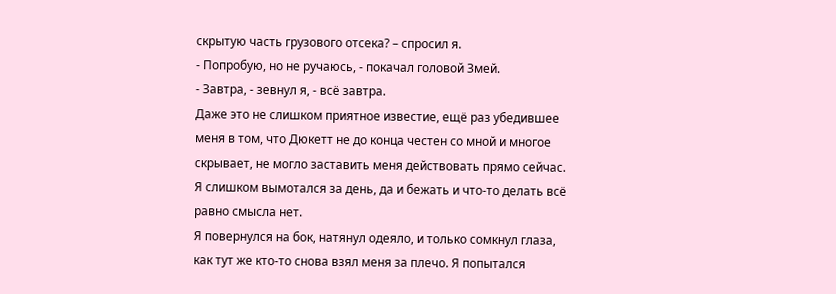скрытую часть грузового отсека? – спросил я.
- Попробую, но не ручаюсь, - покачал головой Змей.
- Завтра, - зевнул я, - всё завтра.
Даже это не слишком приятное известие, ещё раз убедившее меня в том, что Дюкетт не до конца честен со мной и многое скрывает, не могло заставить меня действовать прямо сейчас. Я слишком вымотался за день, да и бежать и что-то делать всё равно смысла нет.
Я повернулся на бок, натянул одеяло, и только сомкнул глаза, как тут же кто-то снова взял меня за плечо. Я попытался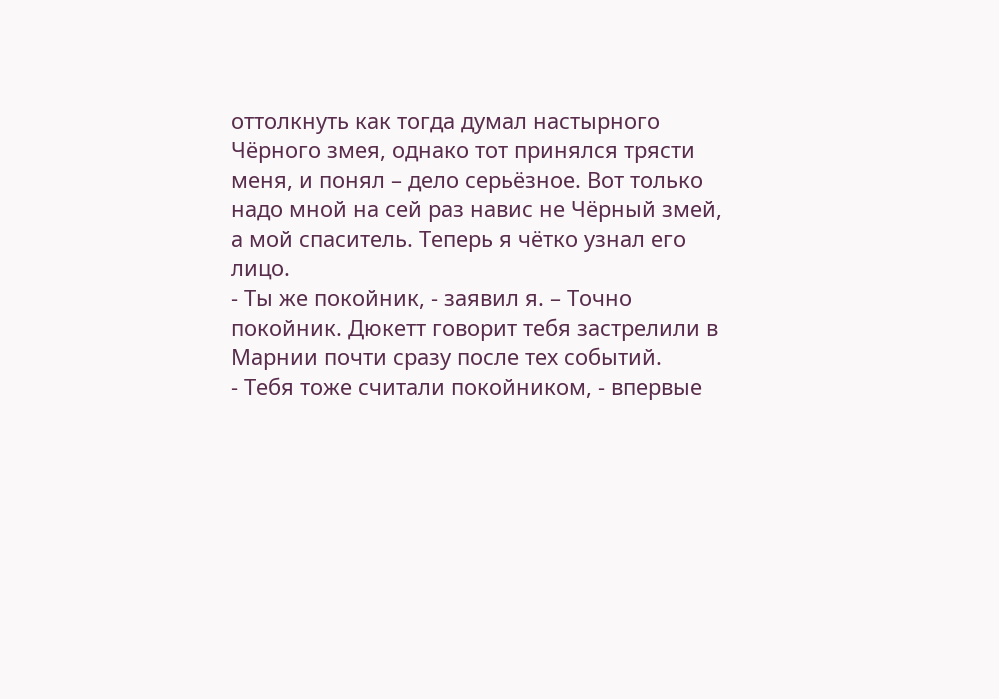оттолкнуть как тогда думал настырного Чёрного змея, однако тот принялся трясти меня, и понял – дело серьёзное. Вот только надо мной на сей раз навис не Чёрный змей, а мой спаситель. Теперь я чётко узнал его лицо.
- Ты же покойник, - заявил я. – Точно покойник. Дюкетт говорит тебя застрелили в Марнии почти сразу после тех событий.
- Тебя тоже считали покойником, - впервые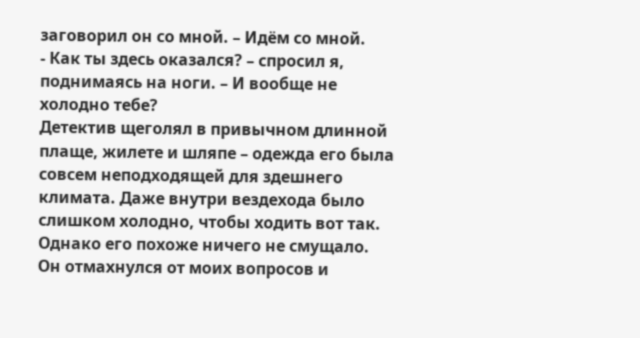заговорил он со мной. – Идём со мной.
- Как ты здесь оказался? – спросил я, поднимаясь на ноги. – И вообще не холодно тебе?
Детектив щеголял в привычном длинной плаще, жилете и шляпе – одежда его была совсем неподходящей для здешнего климата. Даже внутри вездехода было слишком холодно, чтобы ходить вот так. Однако его похоже ничего не смущало.
Он отмахнулся от моих вопросов и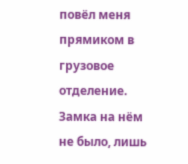повёл меня прямиком в грузовое отделение. Замка на нём не было, лишь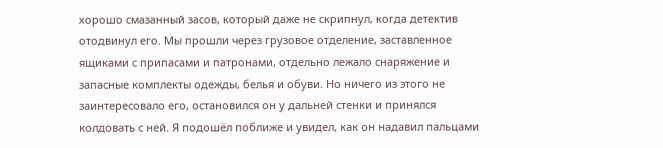хорошо смазанный засов, который даже не скрипнул, когда детектив отодвинул его. Мы прошли через грузовое отделение, заставленное ящиками с припасами и патронами, отдельно лежало снаряжение и запасные комплекты одежды, белья и обуви. Но ничего из этого не заинтересовало его, остановился он у дальней стенки и принялся колдовать с ней. Я подошёл поближе и увидел, как он надавил пальцами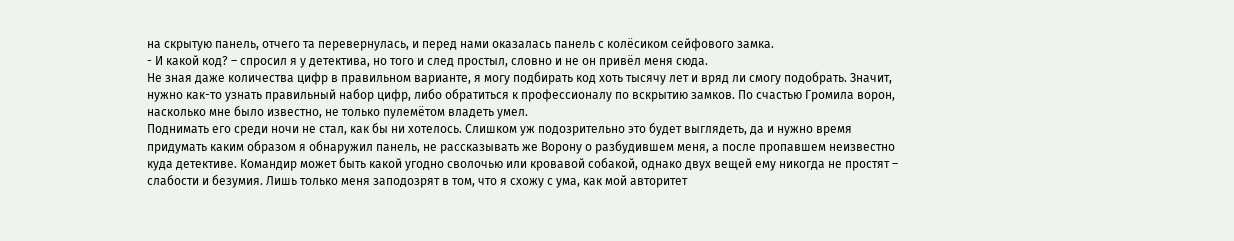на скрытую панель, отчего та перевернулась, и перед нами оказалась панель с колёсиком сейфового замка.
- И какой код? – спросил я у детектива, но того и след простыл, словно и не он привёл меня сюда.
Не зная даже количества цифр в правильном варианте, я могу подбирать код хоть тысячу лет и вряд ли смогу подобрать. Значит, нужно как-то узнать правильный набор цифр, либо обратиться к профессионалу по вскрытию замков. По счастью Громила ворон, насколько мне было известно, не только пулемётом владеть умел.
Поднимать его среди ночи не стал, как бы ни хотелось. Слишком уж подозрительно это будет выглядеть, да и нужно время придумать каким образом я обнаружил панель, не рассказывать же Ворону о разбудившем меня, а после пропавшем неизвестно куда детективе. Командир может быть какой угодно сволочью или кровавой собакой, однако двух вещей ему никогда не простят – слабости и безумия. Лишь только меня заподозрят в том, что я схожу с ума, как мой авторитет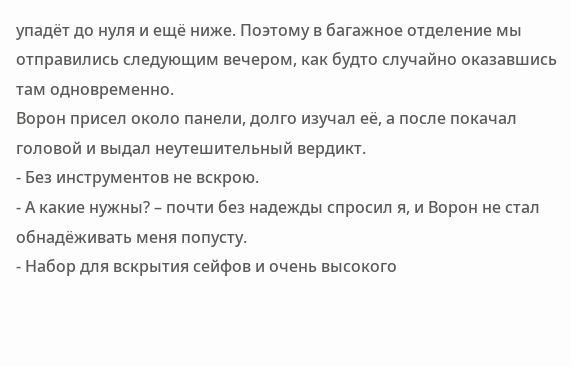упадёт до нуля и ещё ниже. Поэтому в багажное отделение мы отправились следующим вечером, как будто случайно оказавшись там одновременно.
Ворон присел около панели, долго изучал её, а после покачал головой и выдал неутешительный вердикт.
- Без инструментов не вскрою.
- А какие нужны? – почти без надежды спросил я, и Ворон не стал обнадёживать меня попусту.
- Набор для вскрытия сейфов и очень высокого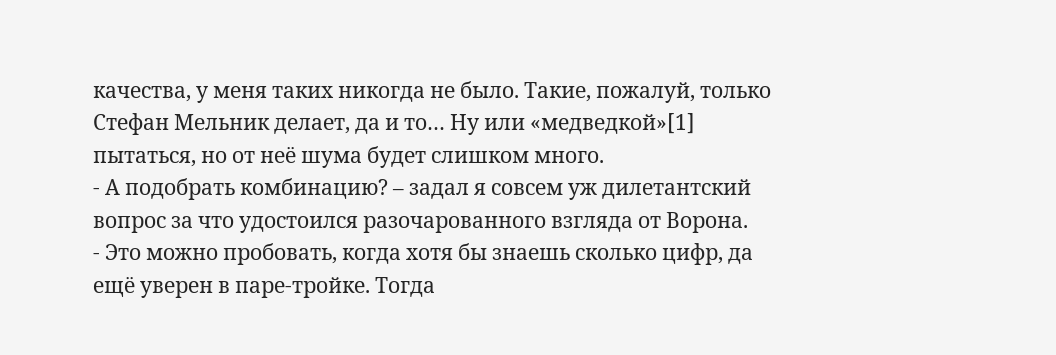качества, у меня таких никогда не было. Такие, пожалуй, только Стефан Мельник делает, да и то… Ну или «медведкой»[1] пытаться, но от неё шума будет слишком много.
- А подобрать комбинацию? – задал я совсем уж дилетантский вопрос за что удостоился разочарованного взгляда от Ворона.
- Это можно пробовать, когда хотя бы знаешь сколько цифр, да ещё уверен в паре-тройке. Тогда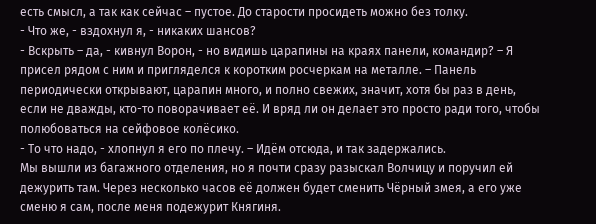есть смысл, а так как сейчас – пустое. До старости просидеть можно без толку.
- Что же, - вздохнул я, - никаких шансов?
- Вскрыть – да, - кивнул Ворон, - но видишь царапины на краях панели, командир? – Я присел рядом с ним и пригляделся к коротким росчеркам на металле. – Панель периодически открывают, царапин много, и полно свежих, значит, хотя бы раз в день, если не дважды, кто-то поворачивает её. И вряд ли он делает это просто ради того, чтобы полюбоваться на сейфовое колёсико.
- То что надо, - хлопнул я его по плечу. – Идём отсюда, и так задержались.
Мы вышли из багажного отделения, но я почти сразу разыскал Волчицу и поручил ей дежурить там. Через несколько часов её должен будет сменить Чёрный змея, а его уже сменю я сам, после меня подежурит Княгиня.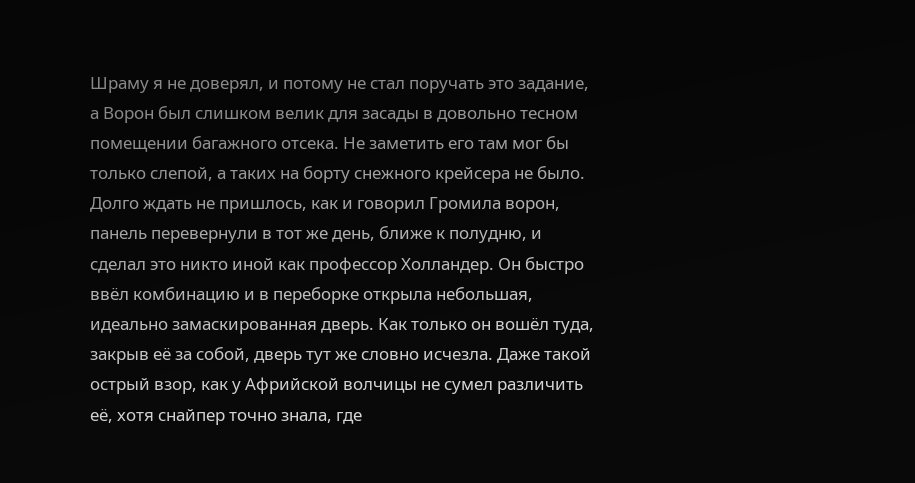Шраму я не доверял, и потому не стал поручать это задание, а Ворон был слишком велик для засады в довольно тесном помещении багажного отсека. Не заметить его там мог бы только слепой, а таких на борту снежного крейсера не было.
Долго ждать не пришлось, как и говорил Громила ворон, панель перевернули в тот же день, ближе к полудню, и сделал это никто иной как профессор Холландер. Он быстро ввёл комбинацию и в переборке открыла небольшая, идеально замаскированная дверь. Как только он вошёл туда, закрыв её за собой, дверь тут же словно исчезла. Даже такой острый взор, как у Африйской волчицы не сумел различить её, хотя снайпер точно знала, где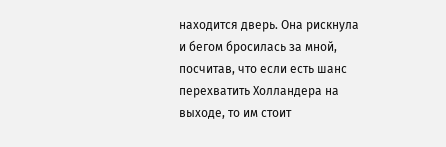находится дверь. Она рискнула и бегом бросилась за мной, посчитав, что если есть шанс перехватить Холландера на выходе, то им стоит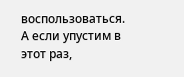воспользоваться. А если упустим в этот раз,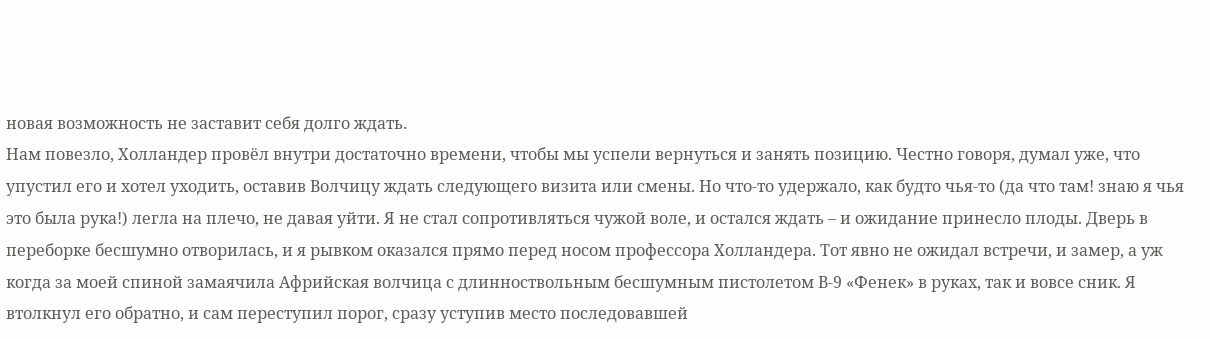новая возможность не заставит себя долго ждать.
Нам повезло, Холландер провёл внутри достаточно времени, чтобы мы успели вернуться и занять позицию. Честно говоря, думал уже, что упустил его и хотел уходить, оставив Волчицу ждать следующего визита или смены. Но что-то удержало, как будто чья-то (да что там! знаю я чья это была рука!) легла на плечо, не давая уйти. Я не стал сопротивляться чужой воле, и остался ждать – и ожидание принесло плоды. Дверь в переборке бесшумно отворилась, и я рывком оказался прямо перед носом профессора Холландера. Тот явно не ожидал встречи, и замер, а уж когда за моей спиной замаячила Африйская волчица с длинноствольным бесшумным пистолетом В-9 «Фенек» в руках, так и вовсе сник. Я втолкнул его обратно, и сам переступил порог, сразу уступив место последовавшей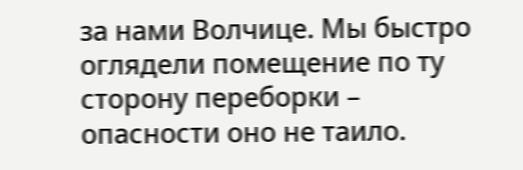за нами Волчице. Мы быстро оглядели помещение по ту сторону переборки – опасности оно не таило.